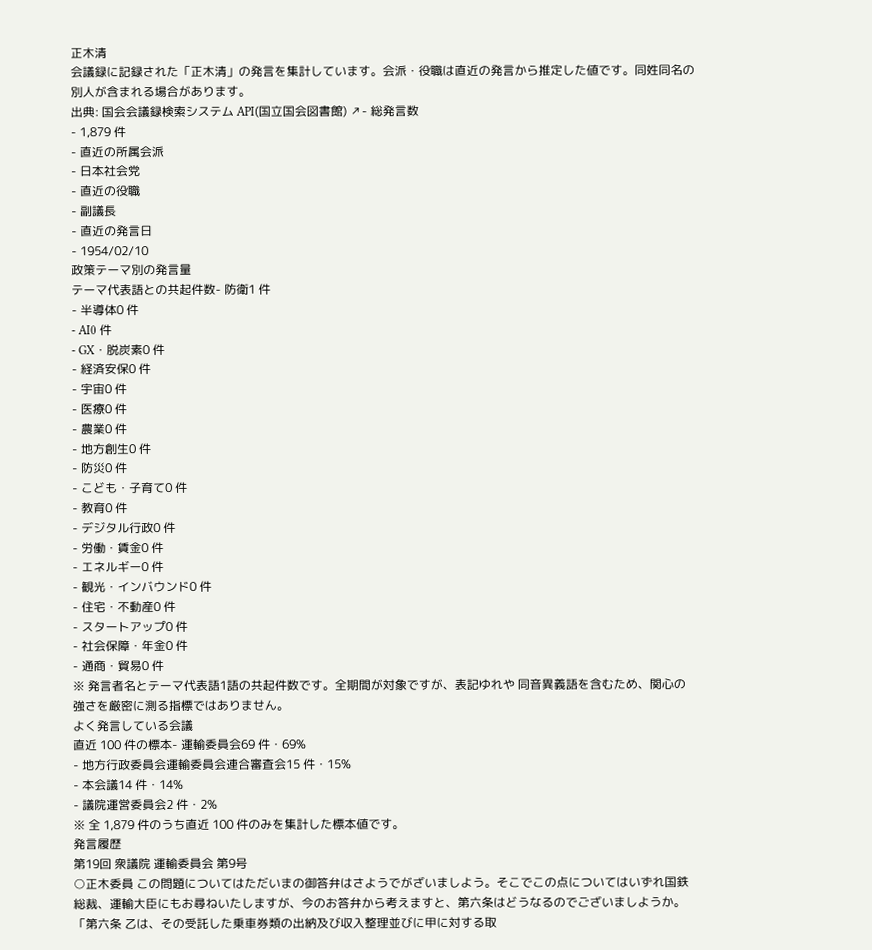正木清
会議録に記録された「正木清」の発言を集計しています。会派・役職は直近の発言から推定した値です。同姓同名の別人が含まれる場合があります。
出典: 国会会議録検索システム API(国立国会図書館) ↗- 総発言数
- 1,879 件
- 直近の所属会派
- 日本社会党
- 直近の役職
- 副議長
- 直近の発言日
- 1954/02/10
政策テーマ別の発言量
テーマ代表語との共起件数- 防衛1 件
- 半導体0 件
- AI0 件
- GX・脱炭素0 件
- 経済安保0 件
- 宇宙0 件
- 医療0 件
- 農業0 件
- 地方創生0 件
- 防災0 件
- こども・子育て0 件
- 教育0 件
- デジタル行政0 件
- 労働・賃金0 件
- エネルギー0 件
- 観光・インバウンド0 件
- 住宅・不動産0 件
- スタートアップ0 件
- 社会保障・年金0 件
- 通商・貿易0 件
※ 発言者名とテーマ代表語1語の共起件数です。全期間が対象ですが、表記ゆれや 同音異義語を含むため、関心の強さを厳密に測る指標ではありません。
よく発言している会議
直近 100 件の標本- 運輸委員会69 件・69%
- 地方行政委員会運輸委員会連合審査会15 件・15%
- 本会議14 件・14%
- 議院運営委員会2 件・2%
※ 全 1,879 件のうち直近 100 件のみを集計した標本値です。
発言履歴
第19回 衆議院 運輸委員会 第9号
○正木委員 この問題についてはただいまの御答弁はさようでがざいましよう。そこでこの点についてはいずれ国鉄総裁、運輸大臣にもお尋ねいたしますが、今のお答弁から考えますと、第六条はどうなるのでございましようか。「第六条 乙は、その受託した乗車券類の出納及び収入整理並びに甲に対する取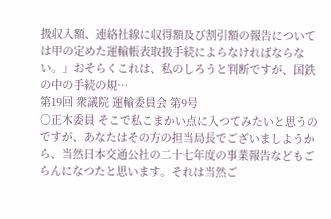扱収入額、連絡社線に収得額及び割引額の報告については甲の定めた運輸帳表取扱手続によらなければならない。」おそらくこれは、私のしろうと判断ですが、国鉄の中の手続の規…
第19回 衆議院 運輸委員会 第9号
○正木委員 そこで私こまかい点に入つてみたいと思うのですが、あなたはその方の担当局長でございましようから、当然日本交通公社の二十七年度の事業報告などもごらんになつたと思います。それは当然ご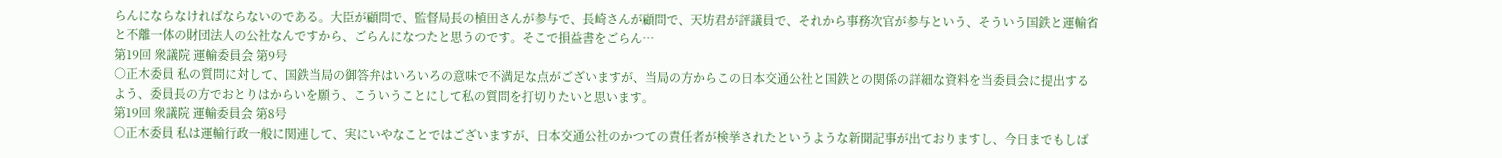らんにならなければならないのである。大臣が顧問で、監督局長の植田さんが参与で、長崎さんが顧問で、天坊君が評議員で、それから事務次官が参与という、そういう国鉄と運輸省と不離一体の財団法人の公社なんですから、ごらんになつたと思うのです。そこで損益書をごらん…
第19回 衆議院 運輸委員会 第9号
○正木委員 私の質問に対して、国鉄当局の御答弁はいろいろの意味で不満足な点がございますが、当局の方からこの日本交通公社と国鉄との関係の詳細な資料を当委員会に提出するよう、委員長の方でおとりはからいを願う、こういうことにして私の質問を打切りたいと思います。
第19回 衆議院 運輸委員会 第8号
○正木委員 私は運輸行政一般に関連して、実にいやなことではございますが、日本交通公社のかつての責任者が検挙されたというような新聞記事が出ておりますし、今日までもしば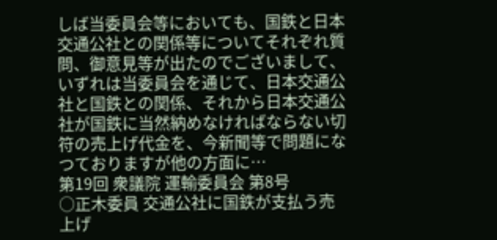しば当委員会等においても、国鉄と日本交通公社との関係等についてそれぞれ質問、御意見等が出たのでございまして、いずれは当委員会を通じて、日本交通公社と国鉄との関係、それから日本交通公社が国鉄に当然納めなければならない切符の売上げ代金を、今新聞等で問題になつておりますが他の方面に…
第19回 衆議院 運輸委員会 第8号
○正木委員 交通公社に国鉄が支払う売上げ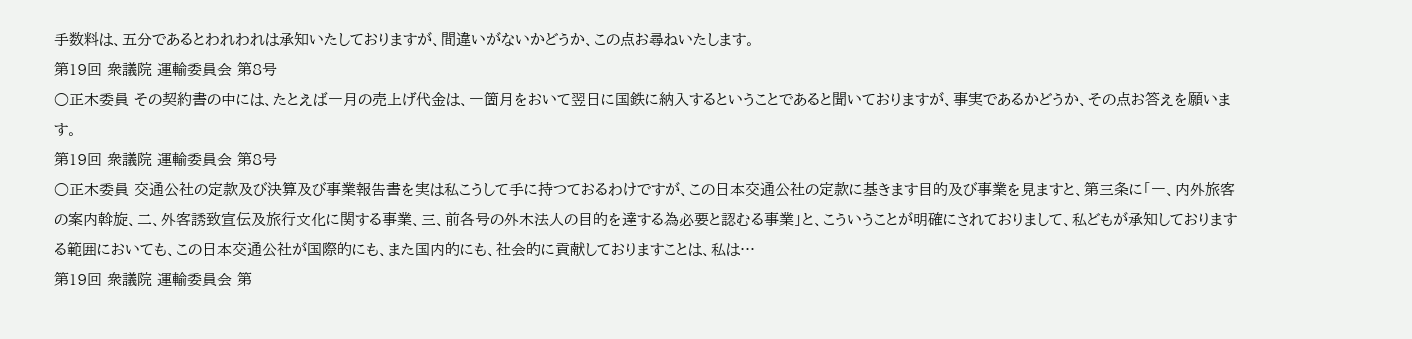手数料は、五分であるとわれわれは承知いたしておりますが、間違いがないかどうか、この点お尋ねいたします。
第19回 衆議院 運輸委員会 第8号
○正木委員 その契約書の中には、たとえば一月の売上げ代金は、一箇月をおいて翌日に国鉄に納入するということであると聞いておりますが、事実であるかどうか、その点お答えを願います。
第19回 衆議院 運輸委員会 第8号
○正木委員 交通公社の定款及び決算及び事業報告書を実は私こうして手に持つておるわけですが、この日本交通公社の定款に基きます目的及び事業を見ますと、第三条に「一、内外旅客の案内斡旋、二、外客誘致宣伝及旅行文化に関する事業、三、前各号の外木法人の目的を達する為必要と認むる事業」と、こういうことが明確にされておりまして、私どもが承知しておりまする範囲においても、この日本交通公社が国際的にも、また国内的にも、社会的に貢献しておりますことは、私は…
第19回 衆議院 運輸委員会 第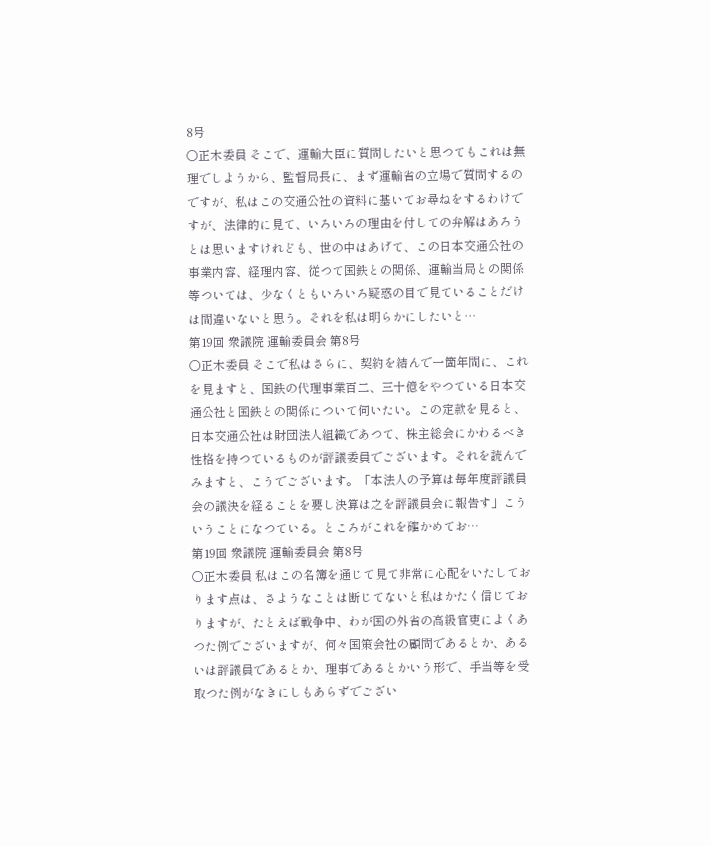8号
○正木委員 そこで、運輸大臣に質問したいと思つてもこれは無理でしようから、監督局長に、まず運輸省の立場で質問するのですが、私はこの交通公社の資料に基いてお尋ねをするわけですが、法律的に見て、いろいろの理由を付しての弁解はあろうとは思いますけれども、世の中はあげて、この日本交通公社の事業内容、経理内容、従つて国鉄との関係、運輸当局との関係等ついては、少なくともいろいろ疑惑の目で見ていることだけは間違いないと思う。それを私は明らかにしたいと…
第19回 衆議院 運輸委員会 第8号
○正木委員 そこで私はさらに、契約を結んで一箇年間に、これを見ますと、国鉄の代理事業百二、三十億をやつている日本交通公社と国鉄との関係について伺いたい。この定款を見ると、日本交通公社は財団法人組織であつて、株主総会にかわるべき性格を持つているものが評議委員でございます。それを読んでみますと、こうでございます。「本法人の予算は毎年度評議員会の議決を経ることを要し決算は之を評議員会に報告す」こういうことになつている。ところがこれを確かめてお…
第19回 衆議院 運輸委員会 第8号
○正木委員 私はこの名簿を通じて見て非常に心配をいたしております点は、さようなことは断じてないと私はかたく信じておりますが、たとえば戦争中、わが国の外省の高級官吏によくあつた例でございますが、何々国策会社の顧問であるとか、あるいは評議員であるとか、理事であるとかいう形で、手当等を受取つた例がなきにしもあらずでござい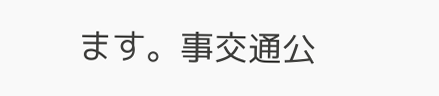ます。事交通公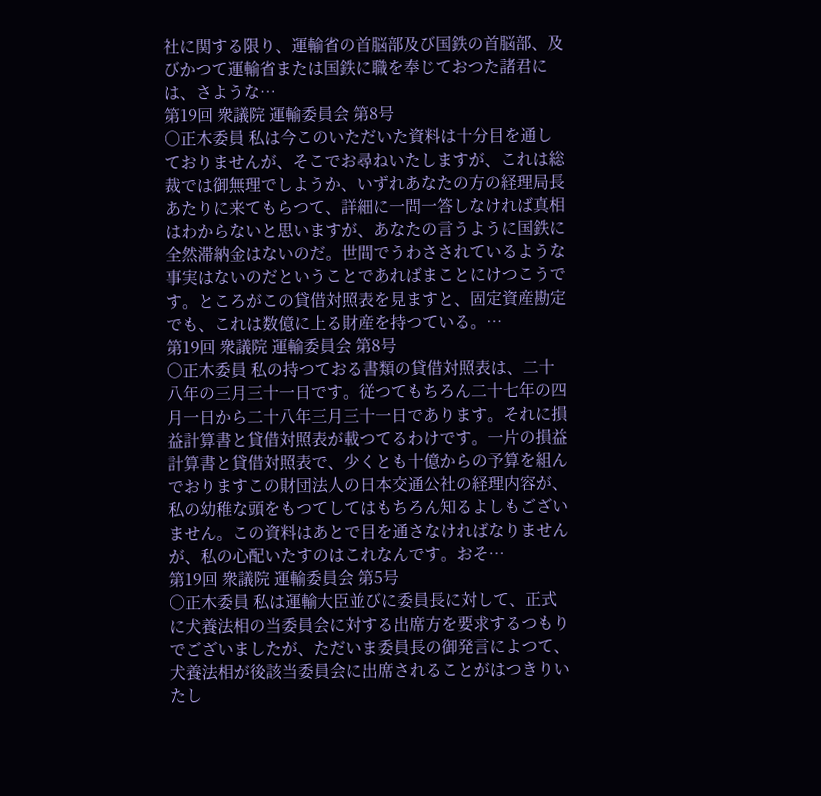社に関する限り、運輸省の首脳部及び国鉄の首脳部、及びかつて運輸省または国鉄に職を奉じておつた諸君には、さような…
第19回 衆議院 運輸委員会 第8号
○正木委員 私は今このいただいた資料は十分目を通しておりませんが、そこでお尋ねいたしますが、これは総裁では御無理でしようか、いずれあなたの方の経理局長あたりに来てもらつて、詳細に一問一答しなければ真相はわからないと思いますが、あなたの言うように国鉄に全然滞納金はないのだ。世間でうわさされているような事実はないのだということであればまことにけつこうです。ところがこの貸借対照表を見ますと、固定資産勘定でも、これは数億に上る財産を持つている。…
第19回 衆議院 運輸委員会 第8号
○正木委員 私の持つておる書類の貸借対照表は、二十八年の三月三十一日です。従つてもちろん二十七年の四月一日から二十八年三月三十一日であります。それに損益計算書と貸借対照表が載つてるわけです。一片の損益計算書と貸借対照表で、少くとも十億からの予算を組んでおりますこの財団法人の日本交通公社の経理内容が、私の幼稚な頭をもつてしてはもちろん知るよしもございません。この資料はあとで目を通さなければなりませんが、私の心配いたすのはこれなんです。おそ…
第19回 衆議院 運輸委員会 第5号
○正木委員 私は運輸大臣並びに委員長に対して、正式に犬養法相の当委員会に対する出席方を要求するつもりでございましたが、ただいま委員長の御発言によつて、犬養法相が後該当委員会に出席されることがはつきりいたし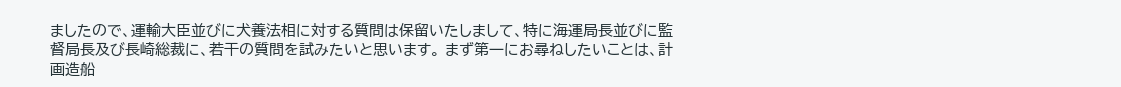ましたので、運輸大臣並びに犬養法相に対する質問は保留いたしまして、特に海運局長並びに監督局長及び長崎総裁に、若干の質問を試みたいと思います。 まず第一にお尋ねしたいことは、計画造船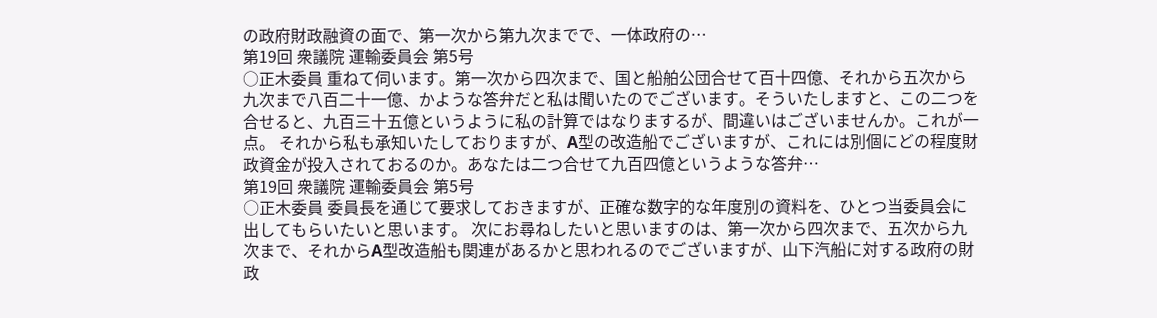の政府財政融資の面で、第一次から第九次までで、一体政府の…
第19回 衆議院 運輸委員会 第5号
○正木委員 重ねて伺います。第一次から四次まで、国と船舶公団合せて百十四億、それから五次から九次まで八百二十一億、かような答弁だと私は聞いたのでございます。そういたしますと、この二つを合せると、九百三十五億というように私の計算ではなりまするが、間違いはございませんか。これが一点。 それから私も承知いたしておりますが、A型の改造船でございますが、これには別個にどの程度財政資金が投入されておるのか。あなたは二つ合せて九百四億というような答弁…
第19回 衆議院 運輸委員会 第5号
○正木委員 委員長を通じて要求しておきますが、正確な数字的な年度別の資料を、ひとつ当委員会に出してもらいたいと思います。 次にお尋ねしたいと思いますのは、第一次から四次まで、五次から九次まで、それからA型改造船も関連があるかと思われるのでございますが、山下汽船に対する政府の財政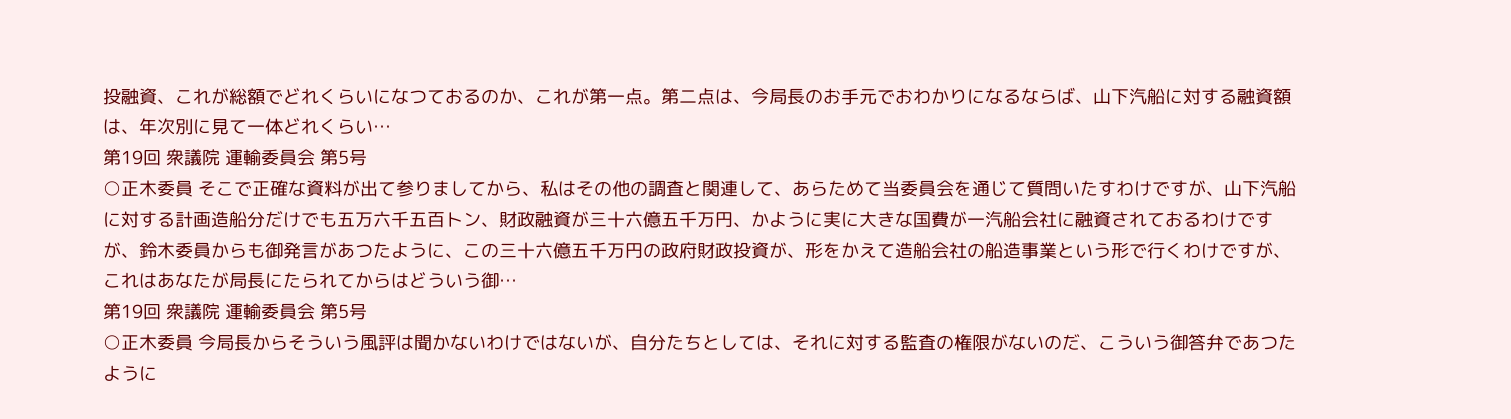投融資、これが総額でどれくらいになつておるのか、これが第一点。第二点は、今局長のお手元でおわかりになるならば、山下汽船に対する融資額は、年次別に見て一体どれくらい…
第19回 衆議院 運輸委員会 第5号
○正木委員 そこで正確な資料が出て参りましてから、私はその他の調査と関連して、あらためて当委員会を通じて質問いたすわけですが、山下汽船に対する計画造船分だけでも五万六千五百トン、財政融資が三十六億五千万円、かように実に大きな国費が一汽船会社に融資されておるわけですが、鈴木委員からも御発言があつたように、この三十六億五千万円の政府財政投資が、形をかえて造船会社の船造事業という形で行くわけですが、これはあなたが局長にたられてからはどういう御…
第19回 衆議院 運輸委員会 第5号
○正木委員 今局長からそういう風評は聞かないわけではないが、自分たちとしては、それに対する監査の権限がないのだ、こういう御答弁であつたように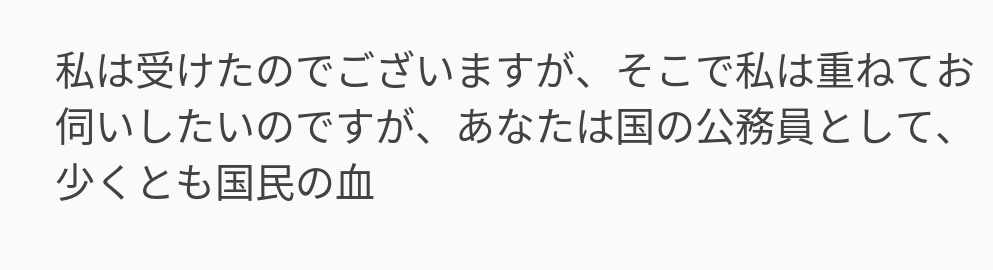私は受けたのでございますが、そこで私は重ねてお伺いしたいのですが、あなたは国の公務員として、少くとも国民の血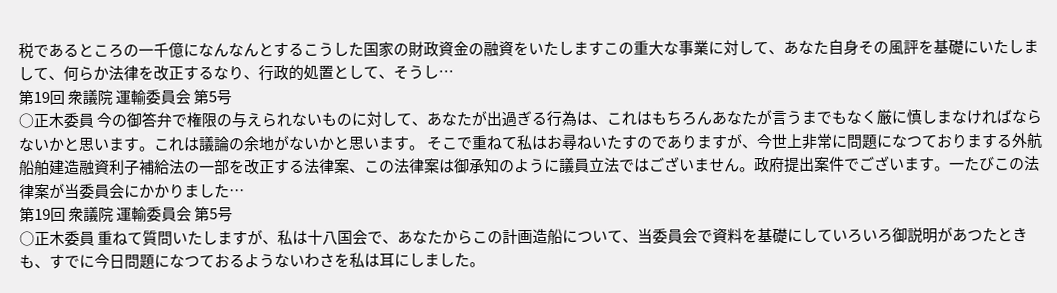税であるところの一千億になんなんとするこうした国家の財政資金の融資をいたしますこの重大な事業に対して、あなた自身その風評を基礎にいたしまして、何らか法律を改正するなり、行政的処置として、そうし…
第19回 衆議院 運輸委員会 第5号
○正木委員 今の御答弁で権限の与えられないものに対して、あなたが出過ぎる行為は、これはもちろんあなたが言うまでもなく厳に慎しまなければならないかと思います。これは議論の余地がないかと思います。 そこで重ねて私はお尋ねいたすのでありますが、今世上非常に問題になつておりまする外航船舶建造融資利子補給法の一部を改正する法律案、この法律案は御承知のように議員立法ではございません。政府提出案件でございます。一たびこの法律案が当委員会にかかりました…
第19回 衆議院 運輸委員会 第5号
○正木委員 重ねて質問いたしますが、私は十八国会で、あなたからこの計画造船について、当委員会で資料を基礎にしていろいろ御説明があつたときも、すでに今日問題になつておるようないわさを私は耳にしました。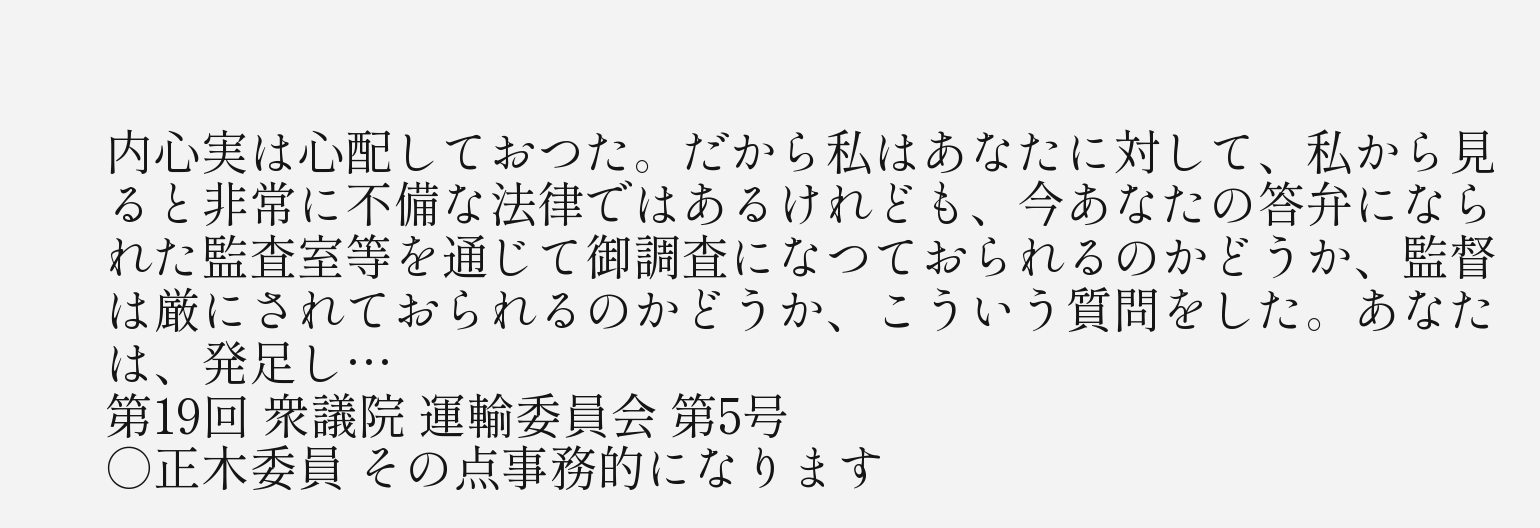内心実は心配しておつた。だから私はあなたに対して、私から見ると非常に不備な法律ではあるけれども、今あなたの答弁になられた監査室等を通じて御調査になつておられるのかどうか、監督は厳にされておられるのかどうか、こういう質問をした。あなたは、発足し…
第19回 衆議院 運輸委員会 第5号
○正木委員 その点事務的になります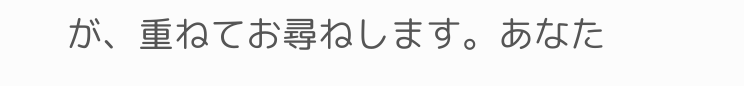が、重ねてお尋ねします。あなた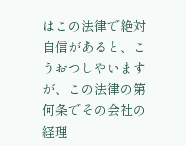はこの法律で絶対自信があると、こうおつしやいますが、この法律の第何条でその会社の経理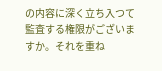の内容に深く立ち入つて監査する権限がございますか。それを重ね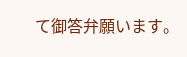て御答弁願います。